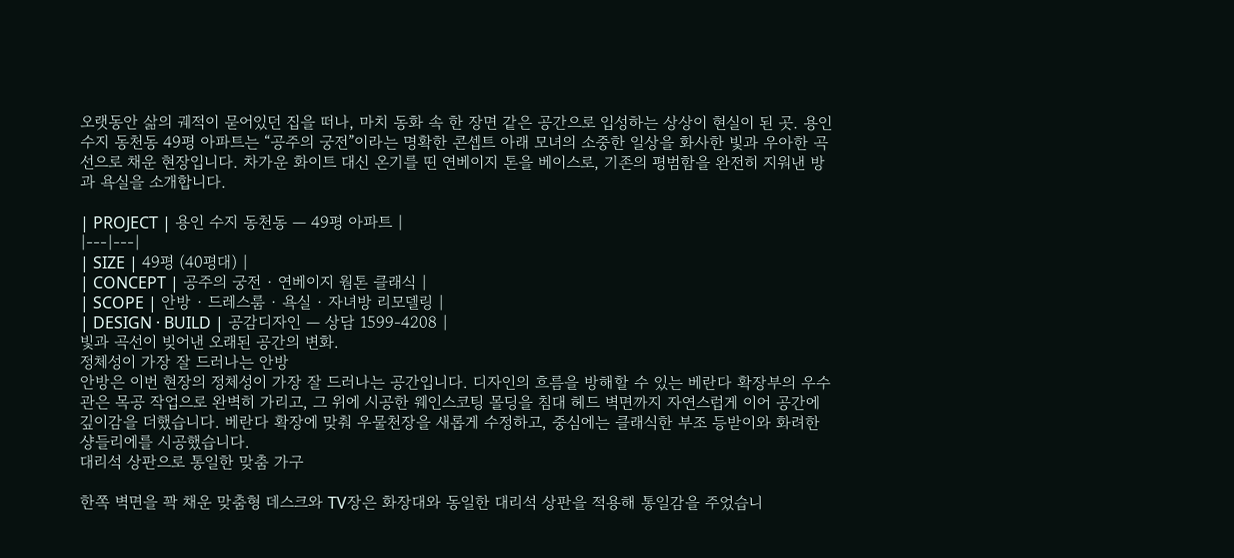오랫동안 삶의 궤적이 묻어있던 집을 떠나, 마치 동화 속 한 장면 같은 공간으로 입성하는 상상이 현실이 된 곳. 용인 수지 동천동 49평 아파트는 “공주의 궁전”이라는 명확한 콘셉트 아래 모녀의 소중한 일상을 화사한 빛과 우아한 곡선으로 채운 현장입니다. 차가운 화이트 대신 온기를 띤 연베이지 톤을 베이스로, 기존의 평범함을 완전히 지워낸 방과 욕실을 소개합니다.

| PROJECT | 용인 수지 동천동 — 49평 아파트 |
|---|---|
| SIZE | 49평 (40평대) |
| CONCEPT | 공주의 궁전 · 연베이지 웜톤 클래식 |
| SCOPE | 안방 · 드레스룸 · 욕실 · 자녀방 리모델링 |
| DESIGN · BUILD | 공감디자인 — 상담 1599-4208 |
빛과 곡선이 빚어낸 오래된 공간의 변화.
정체성이 가장 잘 드러나는 안방
안방은 이번 현장의 정체성이 가장 잘 드러나는 공간입니다. 디자인의 흐름을 방해할 수 있는 베란다 확장부의 우수관은 목공 작업으로 완벽히 가리고, 그 위에 시공한 웨인스코팅 몰딩을 침대 헤드 벽면까지 자연스럽게 이어 공간에 깊이감을 더했습니다. 베란다 확장에 맞춰 우물천장을 새롭게 수정하고, 중심에는 클래식한 부조 등받이와 화려한 샹들리에를 시공했습니다.
대리석 상판으로 통일한 맞춤 가구

한쪽 벽면을 꽉 채운 맞춤형 데스크와 TV장은 화장대와 동일한 대리석 상판을 적용해 통일감을 주었습니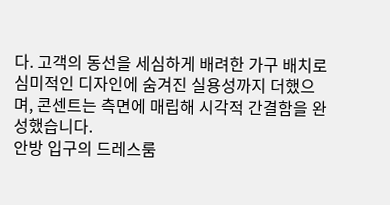다. 고객의 동선을 세심하게 배려한 가구 배치로 심미적인 디자인에 숨겨진 실용성까지 더했으며, 콘센트는 측면에 매립해 시각적 간결함을 완성했습니다.
안방 입구의 드레스룸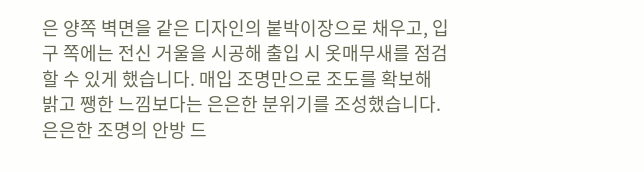은 양쪽 벽면을 같은 디자인의 붙박이장으로 채우고, 입구 쪽에는 전신 거울을 시공해 출입 시 옷매무새를 점검할 수 있게 했습니다. 매입 조명만으로 조도를 확보해 밝고 쨍한 느낌보다는 은은한 분위기를 조성했습니다.
은은한 조명의 안방 드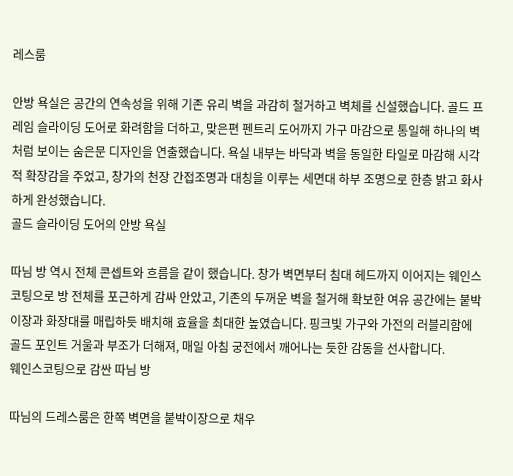레스룸

안방 욕실은 공간의 연속성을 위해 기존 유리 벽을 과감히 철거하고 벽체를 신설했습니다. 골드 프레임 슬라이딩 도어로 화려함을 더하고, 맞은편 펜트리 도어까지 가구 마감으로 통일해 하나의 벽처럼 보이는 숨은문 디자인을 연출했습니다. 욕실 내부는 바닥과 벽을 동일한 타일로 마감해 시각적 확장감을 주었고, 창가의 천장 간접조명과 대칭을 이루는 세면대 하부 조명으로 한층 밝고 화사하게 완성했습니다.
골드 슬라이딩 도어의 안방 욕실

따님 방 역시 전체 콘셉트와 흐름을 같이 했습니다. 창가 벽면부터 침대 헤드까지 이어지는 웨인스코팅으로 방 전체를 포근하게 감싸 안았고, 기존의 두꺼운 벽을 철거해 확보한 여유 공간에는 붙박이장과 화장대를 매립하듯 배치해 효율을 최대한 높였습니다. 핑크빛 가구와 가전의 러블리함에 골드 포인트 거울과 부조가 더해져, 매일 아침 궁전에서 깨어나는 듯한 감동을 선사합니다.
웨인스코팅으로 감싼 따님 방

따님의 드레스룸은 한쪽 벽면을 붙박이장으로 채우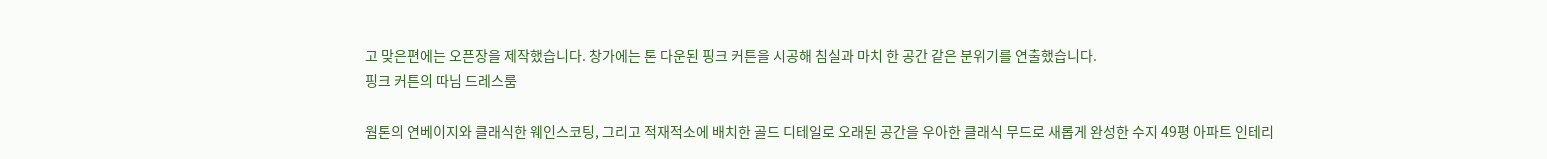고 맞은편에는 오픈장을 제작했습니다. 창가에는 톤 다운된 핑크 커튼을 시공해 침실과 마치 한 공간 같은 분위기를 연출했습니다.
핑크 커튼의 따님 드레스룸

웜톤의 연베이지와 클래식한 웨인스코팅, 그리고 적재적소에 배치한 골드 디테일로 오래된 공간을 우아한 클래식 무드로 새롭게 완성한 수지 49평 아파트 인테리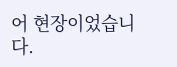어 현장이었습니다.